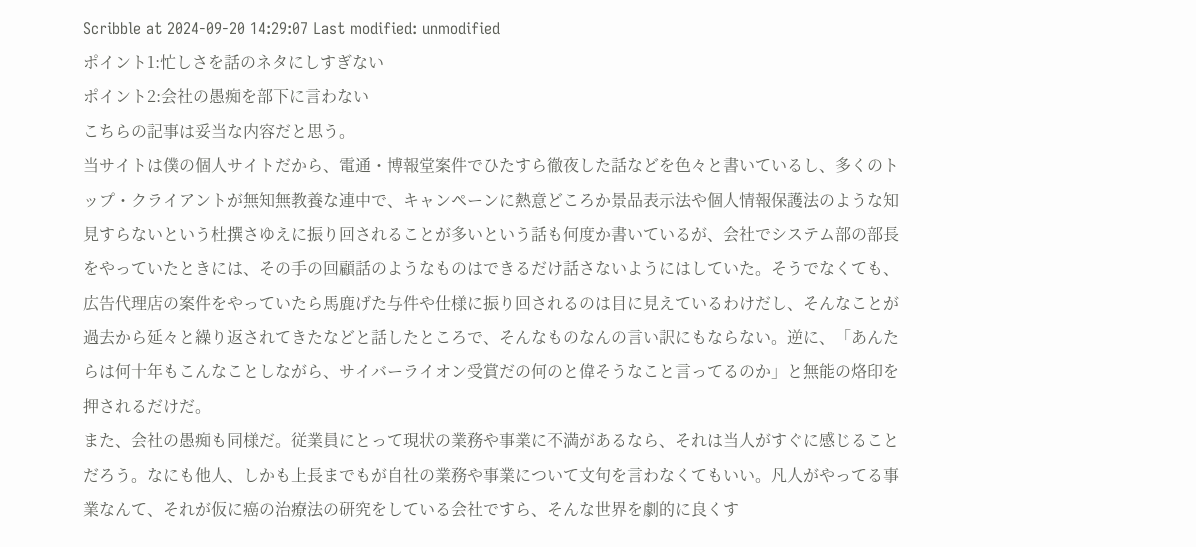Scribble at 2024-09-20 14:29:07 Last modified: unmodified
ポイント1:忙しさを話のネタにしすぎない
ポイント2:会社の愚痴を部下に言わない
こちらの記事は妥当な内容だと思う。
当サイトは僕の個人サイトだから、電通・博報堂案件でひたすら徹夜した話などを色々と書いているし、多くのトップ・クライアントが無知無教養な連中で、キャンペーンに熱意どころか景品表示法や個人情報保護法のような知見すらないという杜撰さゆえに振り回されることが多いという話も何度か書いているが、会社でシステム部の部長をやっていたときには、その手の回顧話のようなものはできるだけ話さないようにはしていた。そうでなくても、広告代理店の案件をやっていたら馬鹿げた与件や仕様に振り回されるのは目に見えているわけだし、そんなことが過去から延々と繰り返されてきたなどと話したところで、そんなものなんの言い訳にもならない。逆に、「あんたらは何十年もこんなことしながら、サイバーライオン受賞だの何のと偉そうなこと言ってるのか」と無能の烙印を押されるだけだ。
また、会社の愚痴も同様だ。従業員にとって現状の業務や事業に不満があるなら、それは当人がすぐに感じることだろう。なにも他人、しかも上長までもが自社の業務や事業について文句を言わなくてもいい。凡人がやってる事業なんて、それが仮に癌の治療法の研究をしている会社ですら、そんな世界を劇的に良くす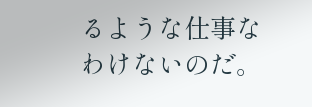るような仕事なわけないのだ。